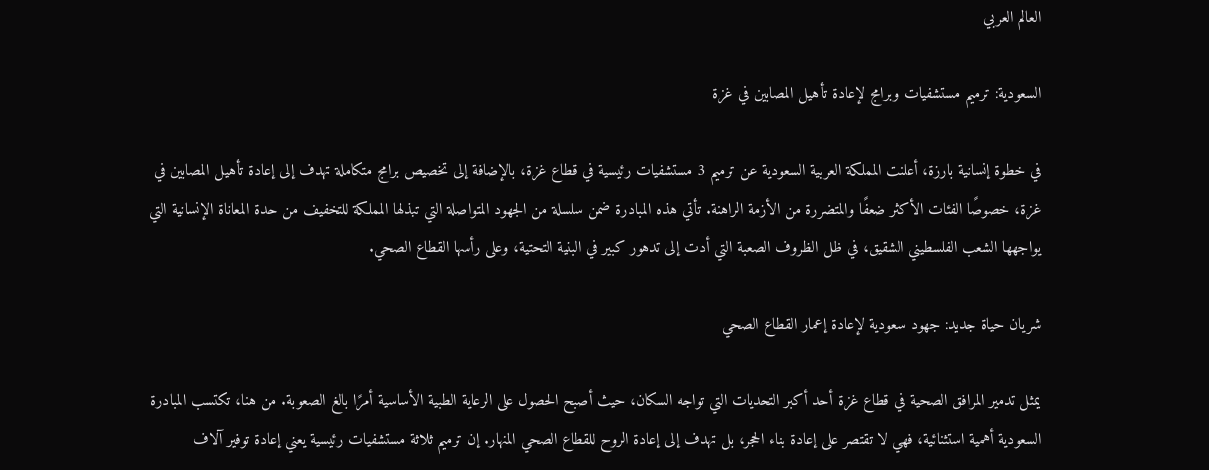العالم العربي

السعودية: ترميم مستشفيات وبرامج لإعادة تأهيل المصابين في غزة

في خطوة إنسانية بارزة، أعلنت المملكة العربية السعودية عن ترميم 3 مستشفيات رئيسية في قطاع غزة، بالإضافة إلى تخصيص برامج متكاملة تهدف إلى إعادة تأهيل المصابين في غزة، خصوصًا الفئات الأكثر ضعفًا والمتضررة من الأزمة الراهنة. تأتي هذه المبادرة ضمن سلسلة من الجهود المتواصلة التي تبذلها المملكة للتخفيف من حدة المعاناة الإنسانية التي يواجهها الشعب الفلسطيني الشقيق، في ظل الظروف الصعبة التي أدت إلى تدهور كبير في البنية التحتية، وعلى رأسها القطاع الصحي.

شريان حياة جديد: جهود سعودية لإعادة إعمار القطاع الصحي

يمثل تدمير المرافق الصحية في قطاع غزة أحد أكبر التحديات التي تواجه السكان، حيث أصبح الحصول على الرعاية الطبية الأساسية أمرًا بالغ الصعوبة. من هنا، تكتسب المبادرة السعودية أهمية استثنائية، فهي لا تقتصر على إعادة بناء الحجر، بل تهدف إلى إعادة الروح للقطاع الصحي المنهار. إن ترميم ثلاثة مستشفيات رئيسية يعني إعادة توفير آلاف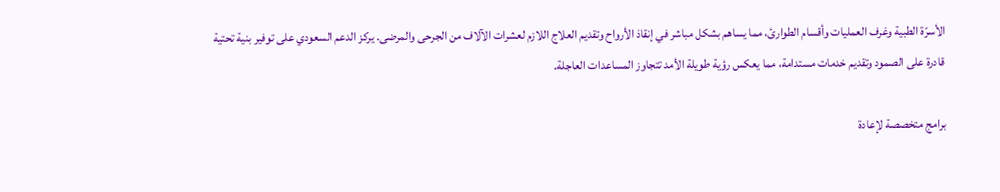الأسرّة الطبية وغرف العمليات وأقسام الطوارئ، مما يساهم بشكل مباشر في إنقاذ الأرواح وتقديم العلاج اللازم لعشرات الآلاف من الجرحى والمرضى. يركز الدعم السعودي على توفير بنية تحتية قادرة على الصمود وتقديم خدمات مستدامة، مما يعكس رؤية طويلة الأمد تتجاوز المساعدات العاجلة.

برامج متخصصة لإعادة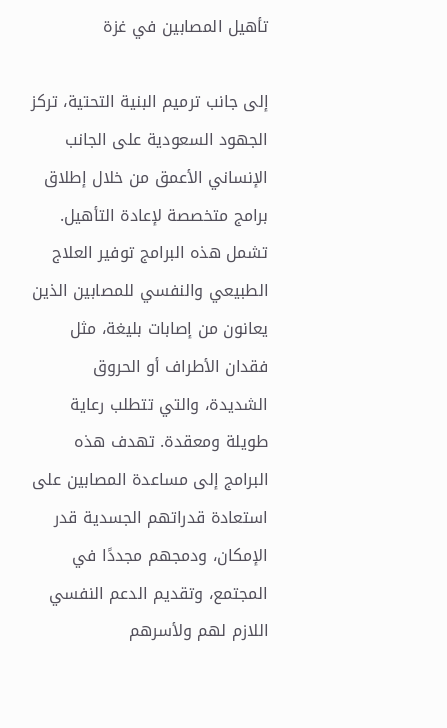تأهيل المصابين في غزة

إلى جانب ترميم البنية التحتية، تركز الجهود السعودية على الجانب الإنساني الأعمق من خلال إطلاق برامج متخصصة لإعادة التأهيل. تشمل هذه البرامج توفير العلاج الطبيعي والنفسي للمصابين الذين يعانون من إصابات بليغة، مثل فقدان الأطراف أو الحروق الشديدة، والتي تتطلب رعاية طويلة ومعقدة. تهدف هذه البرامج إلى مساعدة المصابين على استعادة قدراتهم الجسدية قدر الإمكان، ودمجهم مجددًا في المجتمع، وتقديم الدعم النفسي اللازم لهم ولأسرهم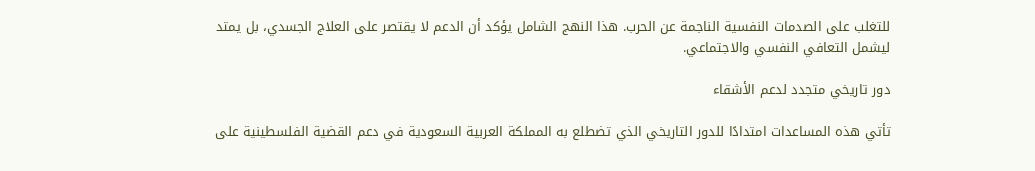للتغلب على الصدمات النفسية الناجمة عن الحرب. هذا النهج الشامل يؤكد أن الدعم لا يقتصر على العلاج الجسدي، بل يمتد ليشمل التعافي النفسي والاجتماعي.

دور تاريخي متجدد لدعم الأشقاء

تأتي هذه المساعدات امتدادًا للدور التاريخي الذي تضطلع به المملكة العربية السعودية في دعم القضية الفلسطينية على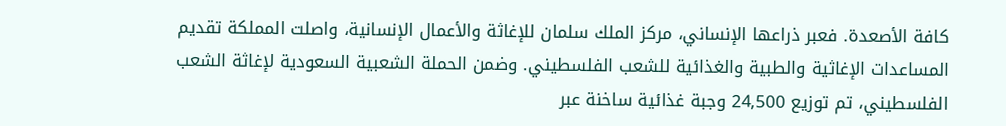كافة الأصعدة. فعبر ذراعها الإنساني، مركز الملك سلمان للإغاثة والأعمال الإنسانية، واصلت المملكة تقديم المساعدات الإغاثية والطبية والغذائية للشعب الفلسطيني. وضمن الحملة الشعبية السعودية لإغاثة الشعب الفلسطيني، تم توزيع 24,500 وجبة غذائية ساخنة عبر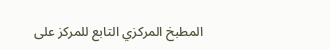المطبخ المركزي التابع للمركز على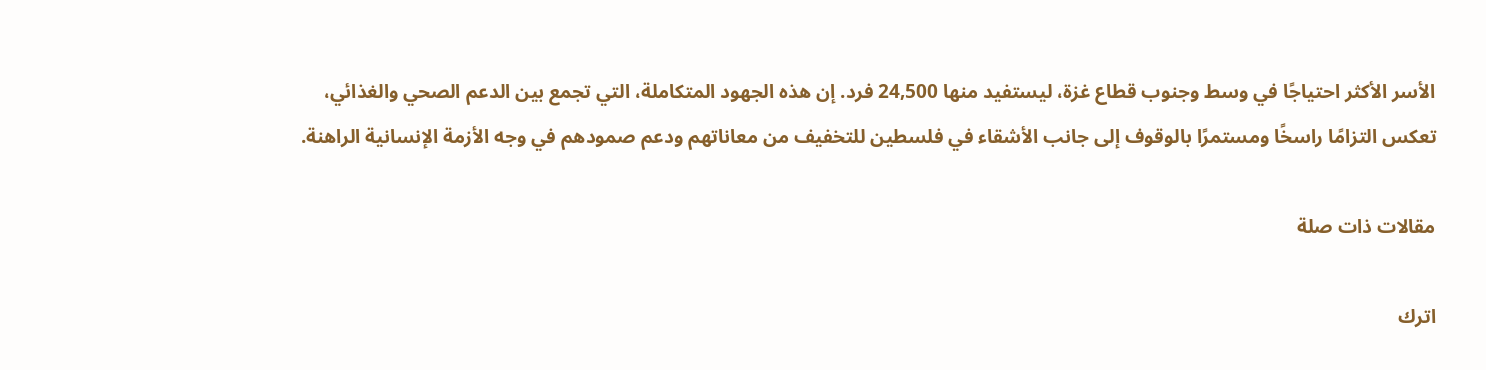الأسر الأكثر احتياجًا في وسط وجنوب قطاع غزة، ليستفيد منها 24,500 فرد. إن هذه الجهود المتكاملة، التي تجمع بين الدعم الصحي والغذائي، تعكس التزامًا راسخًا ومستمرًا بالوقوف إلى جانب الأشقاء في فلسطين للتخفيف من معاناتهم ودعم صمودهم في وجه الأزمة الإنسانية الراهنة.

مقالات ذات صلة

اترك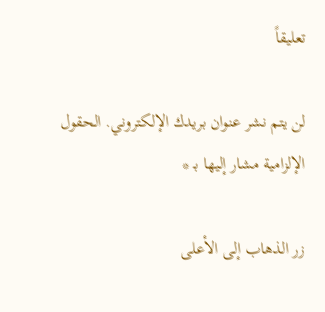تعليقاً

لن يتم نشر عنوان بريدك الإلكتروني. الحقول الإلزامية مشار إليها بـ *

زر الذهاب إلى الأعلى